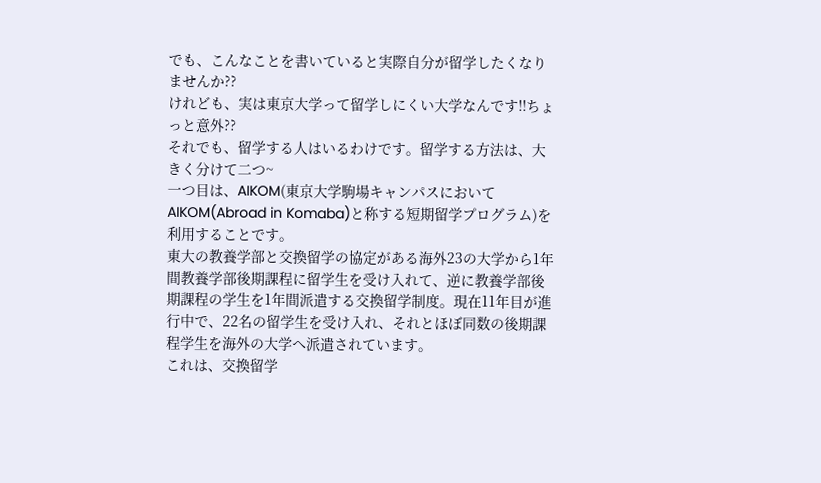でも、こんなことを書いていると実際自分が留学したくなりませんか??
けれども、実は東京大学って留学しにくい大学なんです!!ちょっと意外??
それでも、留学する人はいるわけです。留学する方法は、大きく分けて二つ~
一つ目は、AIKOM(東京大学駒場キャンパスにおいてAIKOM(Abroad in Komaba)と称する短期留学プログラム)を利用することです。
東大の教養学部と交換留学の協定がある海外23の大学から1年間教養学部後期課程に留学生を受け入れて、逆に教養学部後期課程の学生を1年間派遣する交換留学制度。現在11年目が進行中で、22名の留学生を受け入れ、それとほぼ同数の後期課程学生を海外の大学へ派遣されています。
これは、交換留学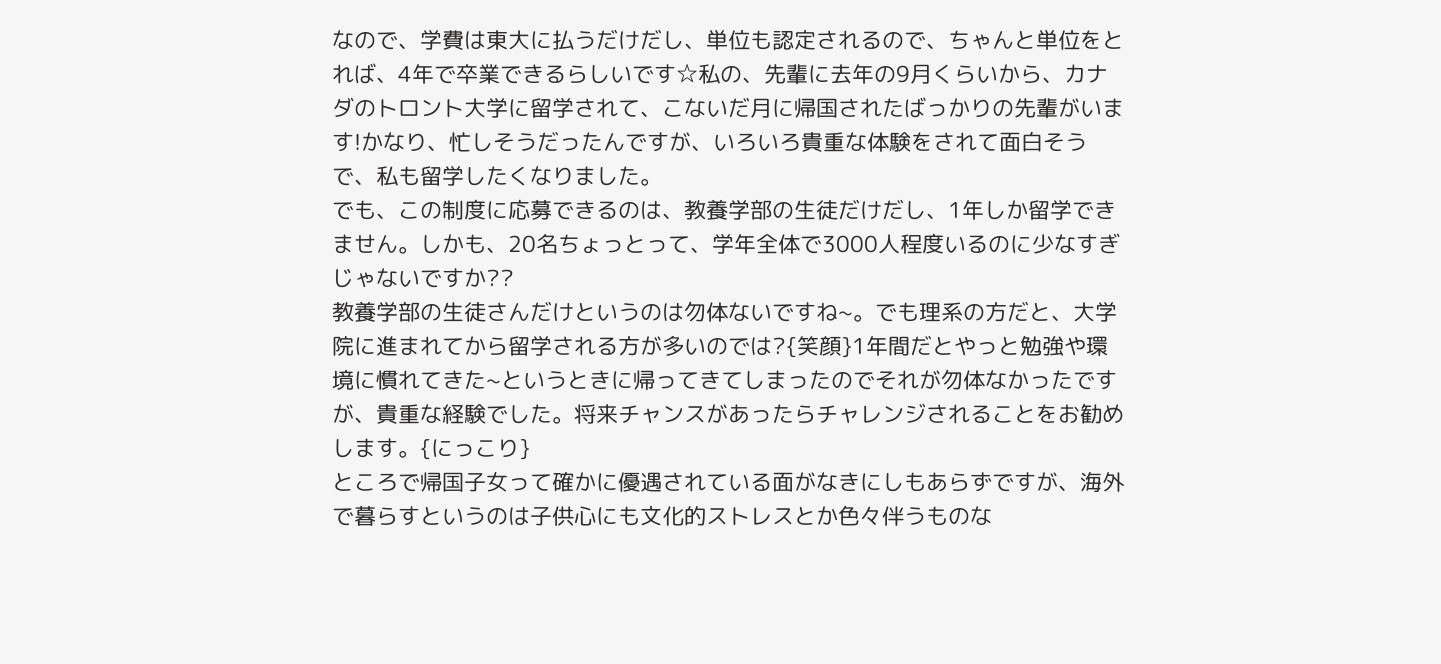なので、学費は東大に払うだけだし、単位も認定されるので、ちゃんと単位をとれば、4年で卒業できるらしいです☆私の、先輩に去年の9月くらいから、カナダのトロント大学に留学されて、こないだ月に帰国されたばっかりの先輩がいます!かなり、忙しそうだったんですが、いろいろ貴重な体験をされて面白そうで、私も留学したくなりました。
でも、この制度に応募できるのは、教養学部の生徒だけだし、1年しか留学できません。しかも、20名ちょっとって、学年全体で3000人程度いるのに少なすぎじゃないですか??
教養学部の生徒さんだけというのは勿体ないですね~。でも理系の方だと、大学院に進まれてから留学される方が多いのでは?{笑顔}1年間だとやっと勉強や環境に慣れてきた~というときに帰ってきてしまったのでそれが勿体なかったですが、貴重な経験でした。将来チャンスがあったらチャレンジされることをお勧めします。{にっこり}
ところで帰国子女って確かに優遇されている面がなきにしもあらずですが、海外で暮らすというのは子供心にも文化的ストレスとか色々伴うものな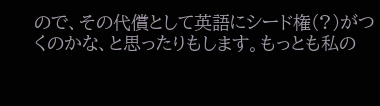ので、その代償として英語にシード権(?)がつくのかな、と思ったりもします。もっとも私の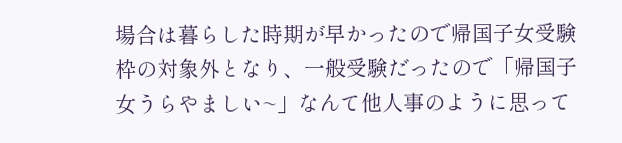場合は暮らした時期が早かったので帰国子女受験枠の対象外となり、一般受験だったので「帰国子女うらやましい~」なんて他人事のように思って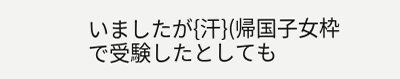いましたが{汗}(帰国子女枠で受験したとしても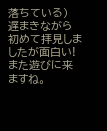落ちている)
遅まきながら初めて拝見しましたが面白い!また遊びに来ますね。